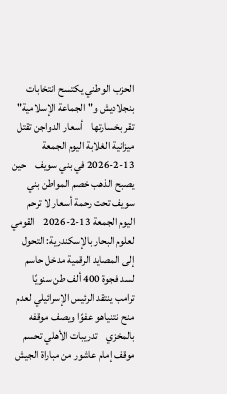الحزب الوطني يكتسح انتخابات بنجلاديش و"الجماعة الإسلامية" تقر بخسارتها    أسعار الدواجن تقتل ميزانية الغلابة اليوم الجمعة 13-2-2026 في بني سويف    حين يصبح الذهب خصم المواطن بني سويف تحت رحمة أسعار لا ترحم اليوم الجمعة 13-2-2026    القومي لعلوم البحار بالإسكندرية: التحول إلى المصايد الرقمية مدخل حاسم لسد فجوة 400 ألف طن سنويًا    ترامب ينتقد الرئيس الإسرائيلي لعدم منح نتنياهو عفوًا ويصف موقفه بالمخزي    تدريبات الأهلي تحسم موقف إمام عاشور من مباراة الجيش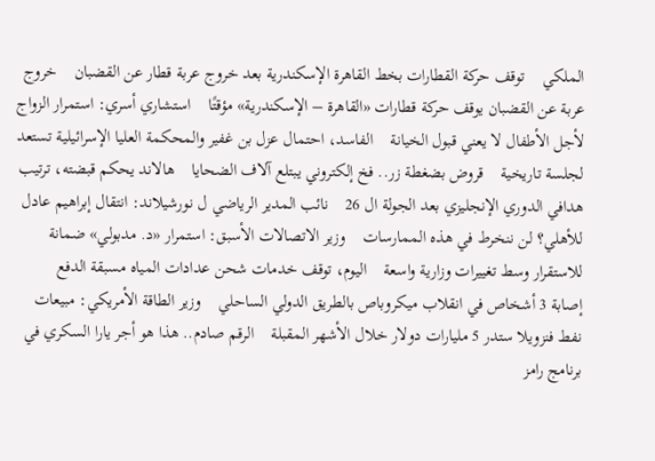الملكي    توقف حركة القطارات بخط القاهرة الإسكندرية بعد خروج عربة قطار عن القضبان    خروج عربة عن القضبان يوقف حركة قطارات «القاهرة – الإسكندرية» مؤقتًا    استشاري أسري: استمرار الزواج لأجل الأطفال لا يعني قبول الخيانة    الفاسد، احتمال عزل بن غفير والمحكمة العليا الإسرائيلية تستعد لجلسة تاريخية    قروض بضغطة زر.. فخ إلكتروني يبتلع آلاف الضحايا    هالاند يحكم قبضته، ترتيب هدافي الدوري الإنجليزي بعد الجولة ال 26    نائب المدير الرياضي ل نورشيلاند: انتقال إبراهيم عادل للأهلي؟ لن ننخرط في هذه الممارسات    وزير الاتصالات الأسبق: استمرار «د. مدبولي» ضمانة للاستقرار وسط تغييرات وزارية واسعة    اليوم، توقف خدمات شحن عدادات المياه مسبقة الدفع    إصابة 3 أشخاص في انقلاب ميكروباص بالطريق الدولي الساحلي    وزير الطاقة الأمريكي: مبيعات نفط فنزويلا ستدر 5 مليارات دولار خلال الأشهر المقبلة    الرقم صادم.. هذا هو أجر يارا السكري في برنامج رامز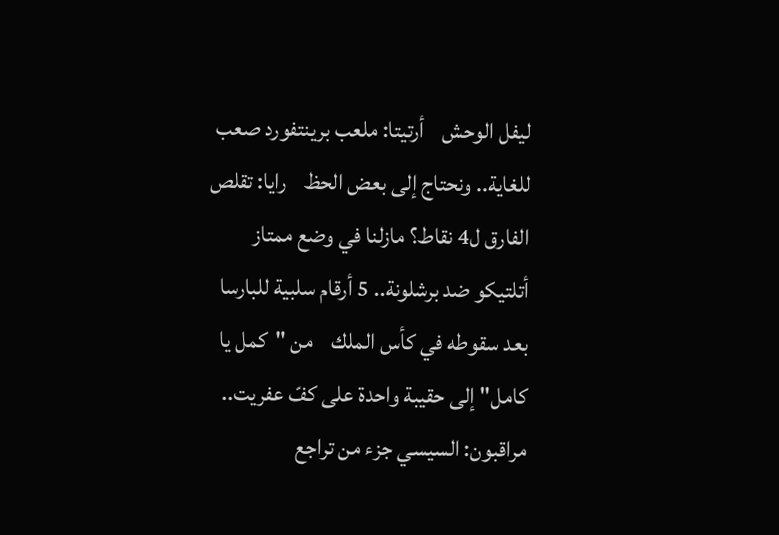ليفل الوحش    أرتيتا: ملعب برينتفورد صعب للغاية.. ونحتاج إلى بعض الحظ    رايا: تقلص الفارق ل4 نقاط؟ مازلنا في وضع ممتاز    أتلتيكو ضد برشلونة.. 5 أرقام سلبية للبارسا بعد سقوطه في كأس الملك    من "كمل يا كامل" إلى حقيبة واحدة على كفّ عفريت.. مراقبون: السيسي جزء من تراجع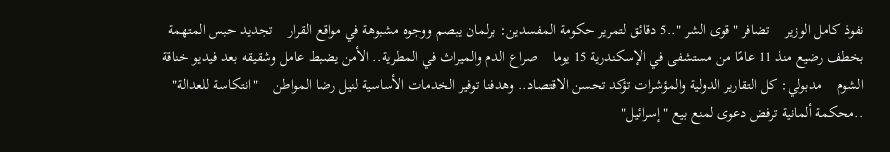نفوذ كامل الوزير    تضافر "قوى الشر "..5 دقائق لتمرير حكومة المفسدين: برلمان يبصم ووجوه مشبوهة في مواقع القرار    تجديد حبس المتهمة بخطف رضيع منذ 11 عامًا من مستشفى في الإسكندرية 15 يوما    صراع الدم والميراث في المطرية.. الأمن يضبط عامل وشقيقه بعد فيديو خناقة الشوم    مدبولي: كل التقارير الدولية والمؤشرات تؤكد تحسن الاقتصاد.. وهدفنا توفير الخدمات الأساسية لنيل رضا المواطن    "انتكاسة للعدالة" ..محكمة ألمانية ترفض دعوى لمنع بيع "إسرائيل"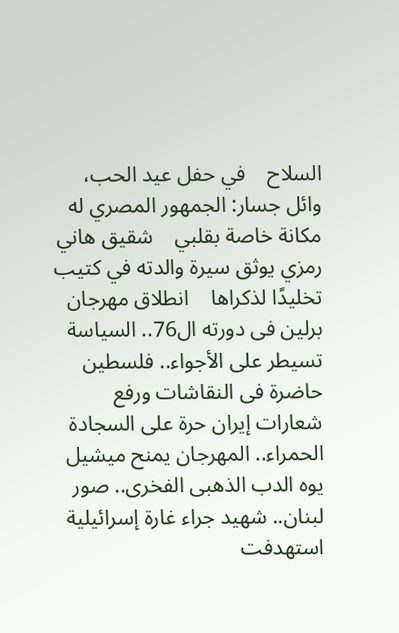السلاح    في حفل عيد الحب، وائل جسار: الجمهور المصري له مكانة خاصة بقلبي    شقيق هاني رمزي يوثق سيرة والدته في كتيب تخليدًا لذكراها    انطلاق مهرجان برلين فى دورته ال76.. السياسة تسيطر على الأجواء.. فلسطين حاضرة فى النقاشات ورفع شعارات إيران حرة على السجادة الحمراء.. المهرجان يمنح ميشيل يوه الدب الذهبى الفخرى.. صور    لبنان.. شهيد جراء غارة إسرائيلية استهدفت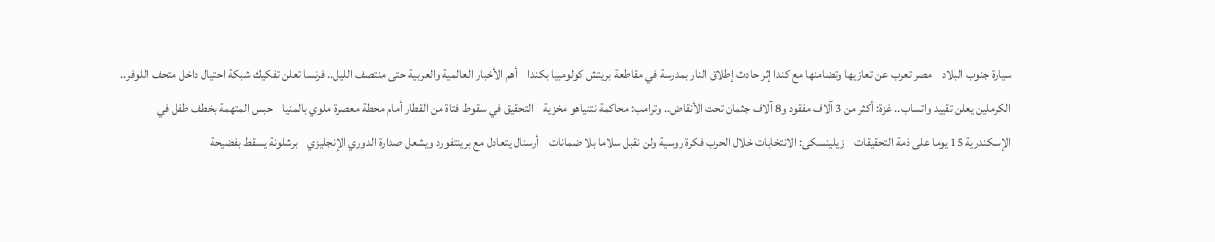سيارة جنوب البلاد    مصر تعرب عن تعازيها وتضامنها مع كندا إثر حادث إطلاق النار بمدرسة في مقاطعة بريتش كولومبيا بكندا    أهم الأخبار العالمية والعربية حتى منتصف الليل.. فرنسا تعلن تفكيك شبكة احتيال داخل متحف اللوفر.. الكرملين يعلن تقييد واتساب.. غزة: أكثر من 3 آلاف مفقود و8 آلاف جثمان تحت الأنقاض.. وترامب: محاكمة نتنياهو مخزية    التحقيق في سقوط فتاة من القطار أمام محطة معصرة ملوي بالمنيا    حبس المتهمة بخطف طفل في الإسكندرية 15 يوما على ذمة التحقيقات    زيلينسكى: الانتخابات خلال الحرب فكرة روسية ولن نقبل سلاما بلا ضمانات    أرسنال يتعادل مع برينتفورد ويشعل صدارة الدوري الإنجليزي    برشلونة يسقط بفضيحة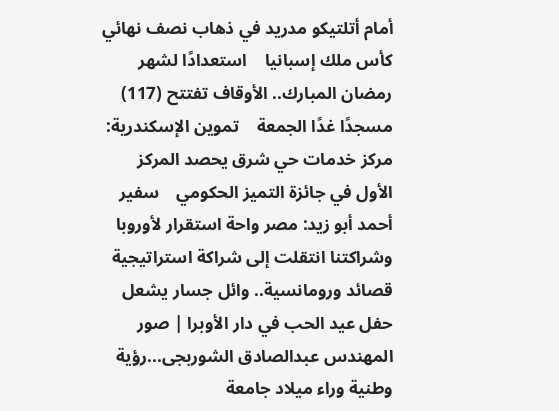أمام أتلتيكو مدريد في ذهاب نصف نهائي كأس ملك إسبانيا    استعدادًا لشهر رمضان المبارك.. الأوقاف تفتتح (117) مسجدًا غدًا الجمعة    تموين الإسكندرية: مركز خدمات حي شرق يحصد المركز الأول في جائزة التميز الحكومي    سفير أحمد أبو زيد: مصر واحة استقرار لأوروبا وشراكتنا انتقلت إلى شراكة استراتيجية    قصائد ورومانسية.. وائل جسار يشعل حفل عيد الحب في دار الأوبرا | صور    المهندس عبدالصادق الشوربجى...رؤية وطنية وراء ميلاد جامعة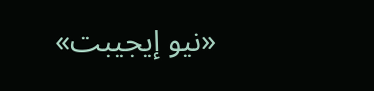«نيو إيجيبت»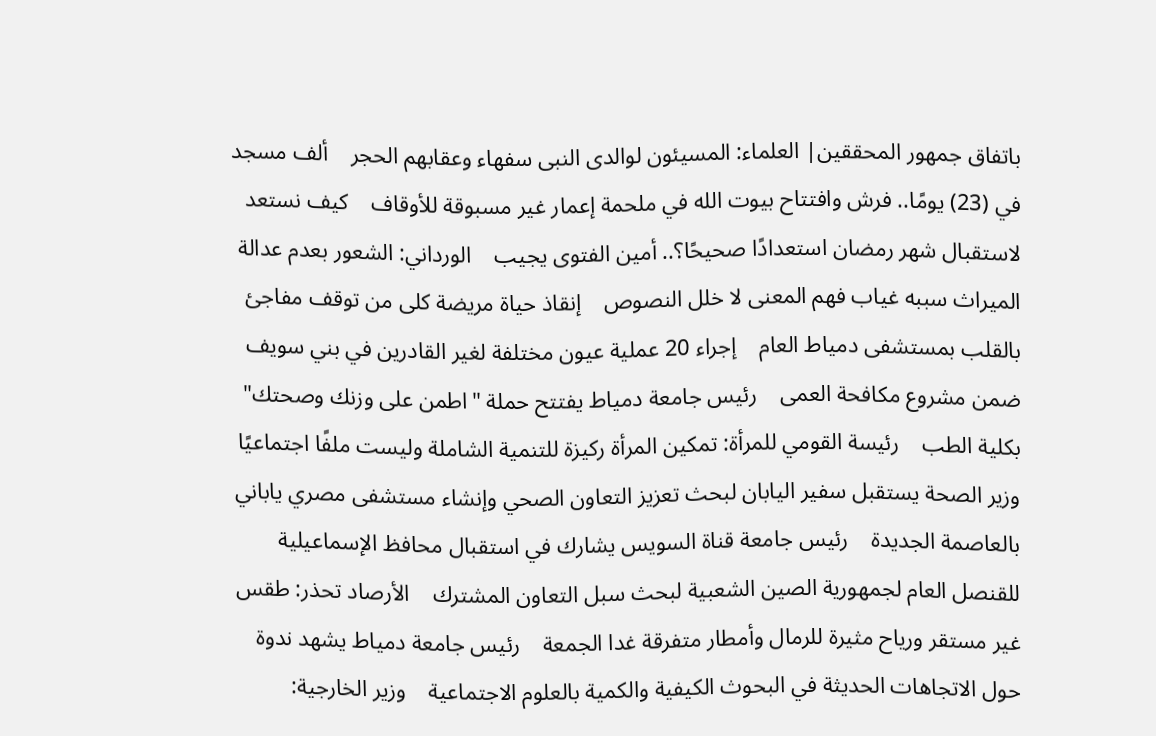باتفاق جمهور المحققين| العلماء: المسيئون لوالدى النبى سفهاء وعقابهم الحجر    ألف مسجد في (23) يومًا.. فرش وافتتاح بيوت الله في ملحمة إعمار غير مسبوقة للأوقاف    كيف نستعد لاستقبال شهر رمضان استعدادًا صحيحًا؟.. أمين الفتوى يجيب    الورداني: الشعور بعدم عدالة الميراث سببه غياب فهم المعنى لا خلل النصوص    إنقاذ حياة مريضة كلى من توقف مفاجئ بالقلب بمستشفى دمياط العام    إجراء 20 عملية عيون مختلفة لغير القادرين في بني سويف ضمن مشروع مكافحة العمى    رئيس جامعة دمياط يفتتح حملة "اطمن على وزنك وصحتك" بكلية الطب    رئيسة القومي للمرأة: تمكين المرأة ركيزة للتنمية الشاملة وليست ملفًا اجتماعيًا    وزير الصحة يستقبل سفير اليابان لبحث تعزيز التعاون الصحي وإنشاء مستشفى مصري ياباني بالعاصمة الجديدة    رئيس جامعة قناة السويس يشارك في استقبال محافظ الإسماعيلية للقنصل العام لجمهورية الصين الشعبية لبحث سبل التعاون المشترك    الأرصاد تحذر: طقس غير مستقر ورياح مثيرة للرمال وأمطار متفرقة غدا الجمعة    رئيس جامعة دمياط يشهد ندوة حول الاتجاهات الحديثة في البحوث الكيفية والكمية بالعلوم الاجتماعية    وزير الخارجية: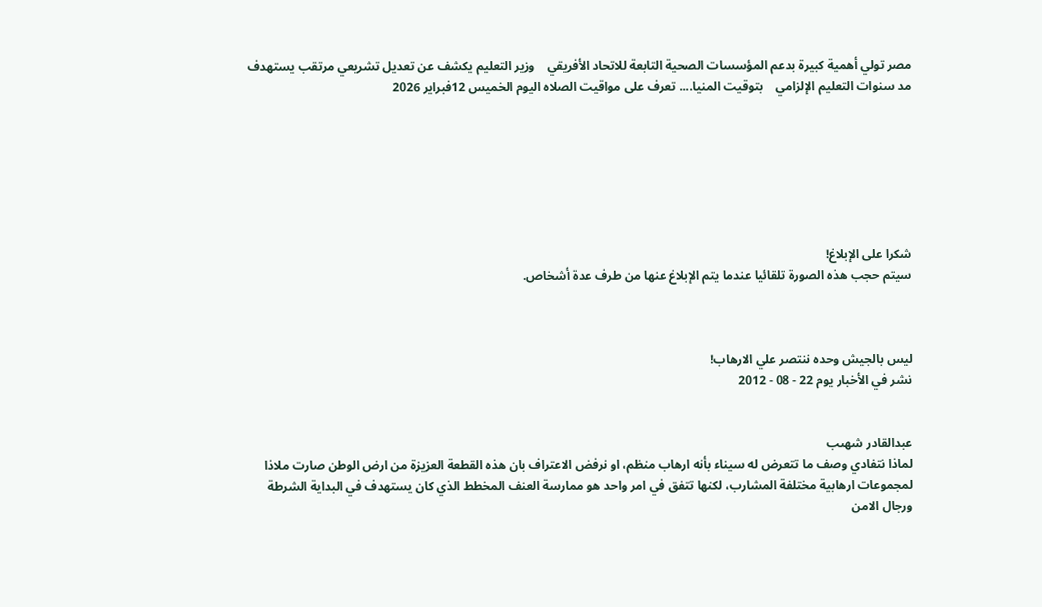مصر تولي أهمية كبيرة بدعم المؤسسات الصحية التابعة للاتحاد الأفريقي    وزير التعليم يكشف عن تعديل تشريعي مرتقب يستهدف مد سنوات التعليم الإلزامي    بتوقيت المنيا.... تعرف على مواقيت الصلاه اليوم الخميس 12فبراير 2026







شكرا على الإبلاغ!
سيتم حجب هذه الصورة تلقائيا عندما يتم الإبلاغ عنها من طرف عدة أشخاص.



ليس بالجيش وحده ننتصر علي الارهاب!
نشر في الأخبار يوم 22 - 08 - 2012


عبدالقادر شهىب
لماذا نتفادي وصف ما تتعرض له سيناء بأنه ارهاب منظم، او نرفض الاعتراف بان هذه القطعة العزيزة من ارض الوطن صارت ملاذا لمجموعات ارهابية مختلفة المشارب، لكنها تتفق في امر واحد هو ممارسة العنف المخطط الذي كان يستهدف في البداية الشرطة ورجال الامن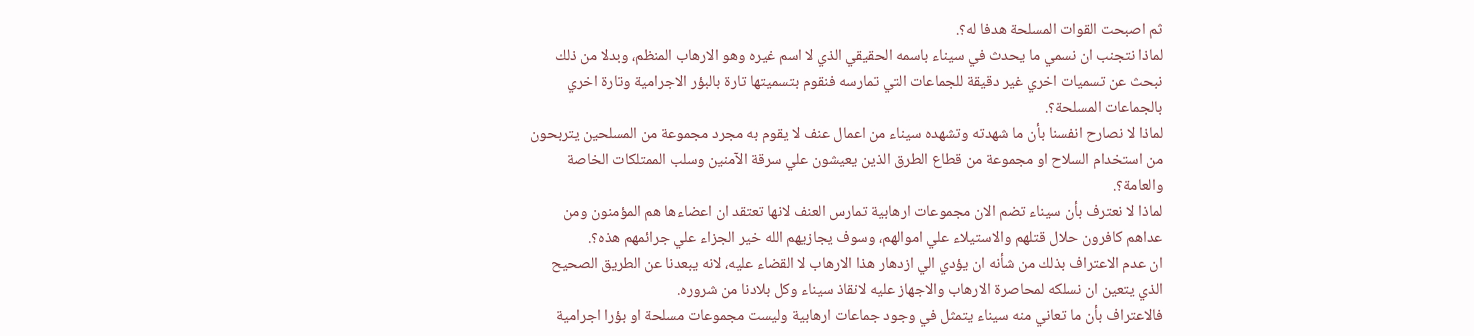ثم اصبحت القوات المسلحة هدفا له؟.
لماذا نتجنب ان نسمي ما يحدث في سيناء باسمه الحقيقي الذي لا اسم غيره وهو الارهاب المنظم، وبدلا من ذلك نبحث عن تسميات اخري غير دقيقة للجماعات التي تمارسه فنقوم بتسميتها تارة بالبؤر الاجرامية وتارة اخري بالجماعات المسلحة؟.
لماذا لا نصارح انفسنا بأن ما شهدته وتشهده سيناء من اعمال عنف لا يقوم به مجرد مجموعة من المسلحين يتربحون من استخدام السلاح او مجموعة من قطاع الطرق الذين يعيشون علي سرقة الآمنين وسلب الممتلكات الخاصة والعامة؟.
لماذا لا نعترف بأن سيناء تضم الان مجموعات ارهابية تمارس العنف لانها تعتقد ان اعضاءها هم المؤمنون ومن عداهم كافرون حلال قتلهم والاستيلاء علي اموالهم، وسوف يجازيهم الله خير الجزاء علي جرائمهم هذه؟.
ان عدم الاعتراف بذلك من شأنه ان يؤدي الي ازدهار هذا الارهاب لا القضاء عليه، لانه يبعدنا عن الطريق الصحيح الذي يتعين ان نسلكه لمحاصرة الارهاب والاجهاز عليه لانقاذ سيناء وكل بلادنا من شروره.
فالاعتراف بأن ما تعاني منه سيناء يتمثل في وجود جماعات ارهابية وليست مجموعات مسلحة او بؤرا اجرامية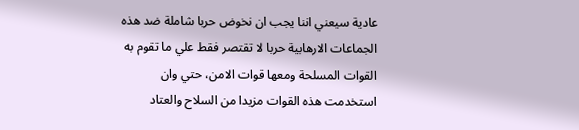عادية سيعني اننا يجب ان نخوض حربا شاملة ضد هذه الجماعات الارهابية حربا لا تقتصر فقط علي ما تقوم به القوات المسلحة ومعها قوات الامن، حتي وان استخدمت هذه القوات مزيدا من السلاح والعتاد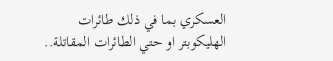العسكري بما في ذلك طائرات الهليكوبتر او حتي الطائرات المقاتلة..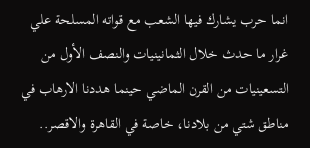انما حرب يشارك فيها الشعب مع قواته المسلحة علي غرار ما حدث خلال الثمانينيات والنصف الأول من التسعينيات من القرن الماضي حينما هددنا الارهاب في مناطق شتي من بلادنا، خاصة في القاهرة والاقصر..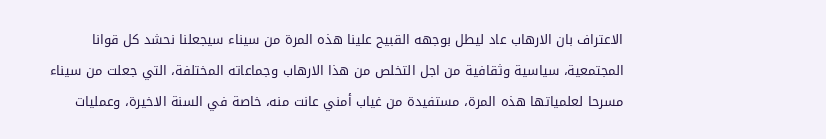الاعتراف بان الارهاب عاد ليطل بوجهه القبيح علينا هذه المرة من سيناء سيجعلنا نحشد كل قوانا المجتمعية، سياسية وثقافية من اجل التخلص من هذا الارهاب وجماعاته المختلفة، التي جعلت من سيناء مسرحا لعلمياتها هذه المرة، مستفيدة من غياب أمني عانت منه، خاصة في السنة الاخيرة، وعمليات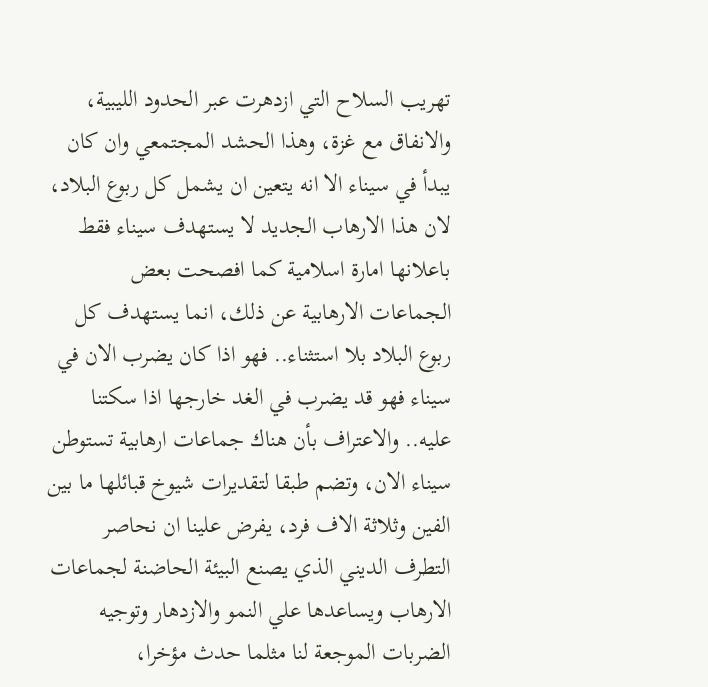تهريب السلاح التي ازدهرت عبر الحدود الليبية، والانفاق مع غزة، وهذا الحشد المجتمعي وان كان يبدأ في سيناء الا انه يتعين ان يشمل كل ربوع البلاد، لان هذا الارهاب الجديد لا يستهدف سيناء فقط باعلانها امارة اسلامية كما افصحت بعض الجماعات الارهابية عن ذلك، انما يستهدف كل ربوع البلاد بلا استثناء.. فهو اذا كان يضرب الان في سيناء فهو قد يضرب في الغد خارجها اذا سكتنا عليه.. والاعتراف بأن هناك جماعات ارهابية تستوطن سيناء الان، وتضم طبقا لتقديرات شيوخ قبائلها ما بين الفين وثلاثة الاف فرد، يفرض علينا ان نحاصر التطرف الديني الذي يصنع البيئة الحاضنة لجماعات الارهاب ويساعدها علي النمو والازدهار وتوجيه الضربات الموجعة لنا مثلما حدث مؤخرا،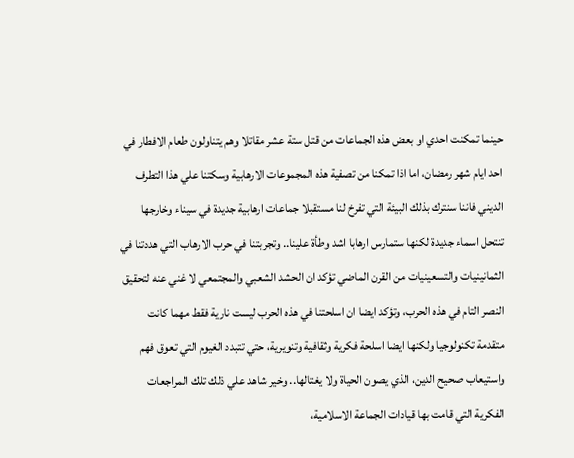حينما تمكنت احدي او بعض هذه الجماعات من قتل ستة عشر مقاتلا وهم يتناولون طعام الافطار في احد ايام شهر رمضان، اما اذا تمكنا من تصفية هذه المجموعات الارهابية وسكتنا علي هذا التطرف الديني فاننا سنترك بذلك البيئة التي تفرخ لنا مستقبلا جماعات ارهابية جديدة في سيناء وخارجها تنتحل اسماء جديدة لكنها ستمارس ارهابا اشد وطأة علينا.. وتجربتنا في حرب الارهاب التي هددتنا في الثمانينيات والتسعينيات من القرن الماضي تؤكد ان الحشد الشعبي والمجتمعي لا غني عنه لتحقيق النصر التام في هذه الحرب، وتؤكد ايضا ان اسلحتنا في هذه الحرب ليست نارية فقط مهما كانت متقدمة تكنولوجيا ولكنها ايضا اسلحة فكرية وثقافية وتنويرية، حتي تتبدد الغيوم التي تعوق فهم واستيعاب صحيح الدين، الذي يصون الحياة ولا يغتالها.. وخير شاهد علي ذلك تلك المراجعات الفكرية التي قامت بها قيادات الجماعة الاسلامية،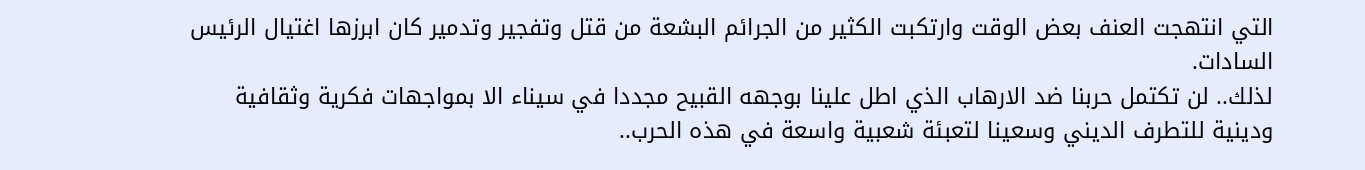التي انتهجت العنف بعض الوقت وارتكبت الكثير من الجرائم البشعة من قتل وتفجير وتدمير كان ابرزها اغتيال الرئيس السادات.
لذلك.. لن تكتمل حربنا ضد الارهاب الذي اطل علينا بوجهه القبيح مجددا في سيناء الا بمواجهات فكرية وثقافية ودينية للتطرف الديني وسعينا لتعبئة شعبية واسعة في هذه الحرب..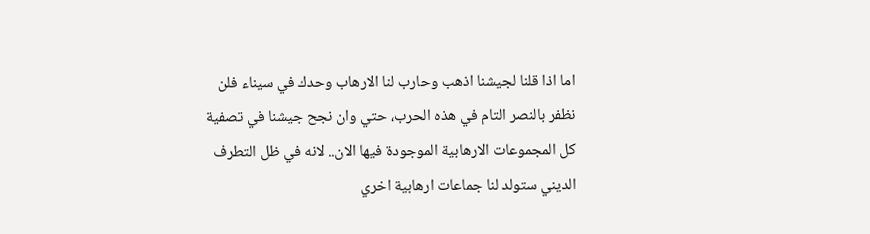اما اذا قلنا لجيشنا اذهب وحارب لنا الارهاب وحدك في سيناء فلن نظفر بالنصر التام في هذه الحرب، حتي وان نجح جيشنا في تصفية كل المجموعات الارهابية الموجودة فيها الان.. لانه في ظل التطرف الديني ستولد لنا جماعات ارهابية اخري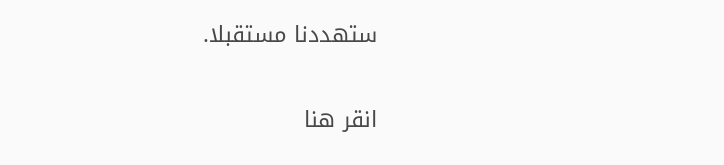ستهددنا مستقبلا.


انقر هنا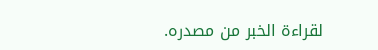لقراءة الخبر من مصدره.